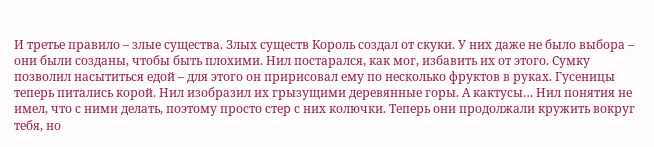И третье правило – злые существа. Злых существ Король создал от скуки. У них даже не было выбора – они были созданы, чтобы быть плохими. Нил постарался, как мог, избавить их от этого. Сумку позволил насытиться едой – для этого он пририсовал ему по несколько фруктов в руках. Гусеницы теперь питались корой. Нил изобразил их грызущими деревянные горы. А кактусы… Нил понятия не имел, что с ними делать, поэтому просто стер с них колючки. Теперь они продолжали кружить вокруг тебя, но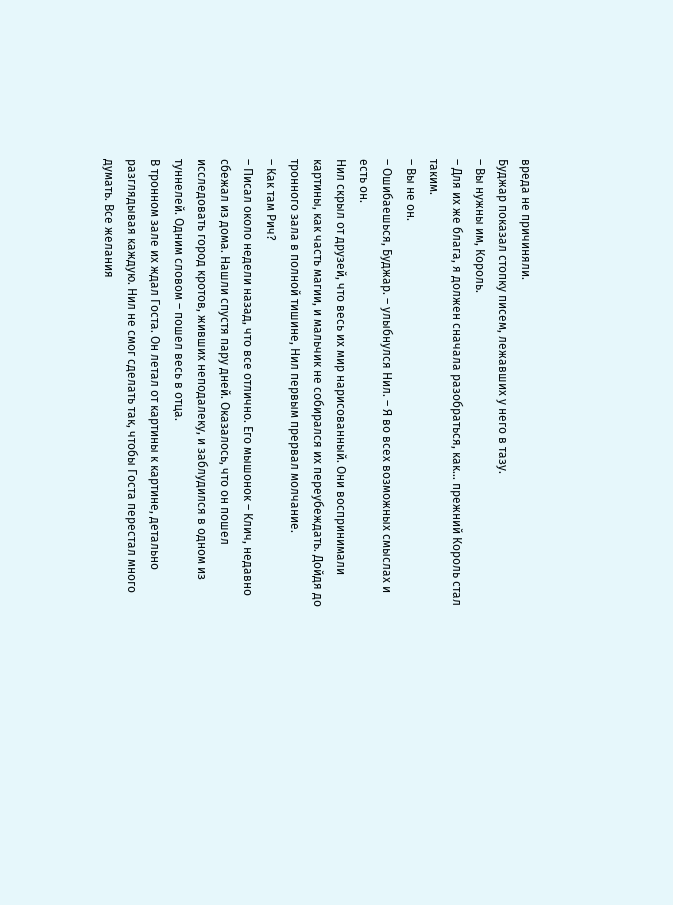вреда не причиняли.
Буджар показал стопку писем, лежавших у него в тазу.
– Вы нужны им, Король.
– Для их же блага, я должен сначала разобраться, как… прежний Король стал таким.
– Вы не он.
– Ошибаешься, Буджар. – улыбнулся Нил. – Я во всех возможных смыслах и есть он.
Нил скрыл от друзей, что весь их мир нарисованный. Они воспринимали картины, как часть магии, и мальчик не собирался их переубеждать. Дойдя до тронного зала в полной тишине, Нил первым прервал молчание.
– Как там Рич?
– Писал около недели назад, что все отлично. Его мышонок – Клич, недавно сбежал из дома. Нашли спустя пару дней. Оказалось, что он пошел исследовать город кротов, живших неподалеку, и заблудился в одном из туннелей. Одним словом – пошел весь в отца.
В тронном зале их ждал Госта. Он летал от картины к картине, детально разглядывая каждую. Нил не смог сделать так, чтобы Госта перестал много думать. Все желания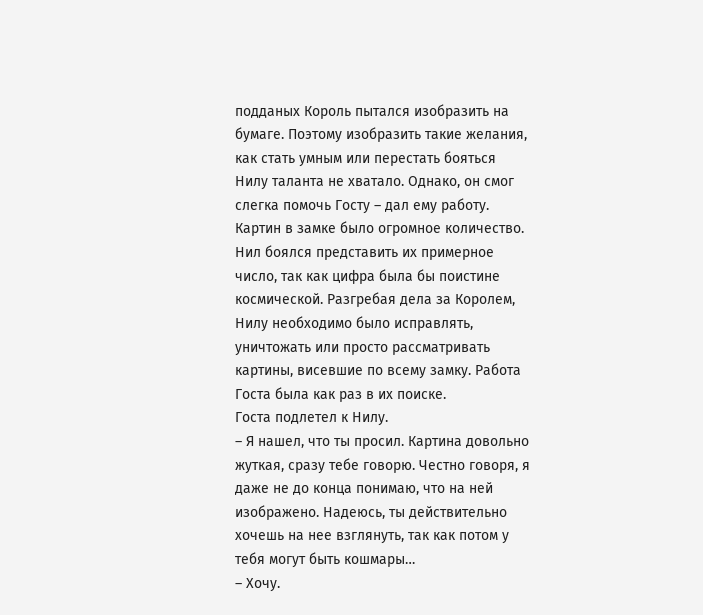подданых Король пытался изобразить на бумаге. Поэтому изобразить такие желания, как стать умным или перестать бояться Нилу таланта не хватало. Однако, он смог слегка помочь Госту – дал ему работу.
Картин в замке было огромное количество. Нил боялся представить их примерное число, так как цифра была бы поистине космической. Разгребая дела за Королем, Нилу необходимо было исправлять, уничтожать или просто рассматривать картины, висевшие по всему замку. Работа Госта была как раз в их поиске.
Госта подлетел к Нилу.
– Я нашел, что ты просил. Картина довольно жуткая, сразу тебе говорю. Честно говоря, я даже не до конца понимаю, что на ней изображено. Надеюсь, ты действительно хочешь на нее взглянуть, так как потом у тебя могут быть кошмары…
– Хочу.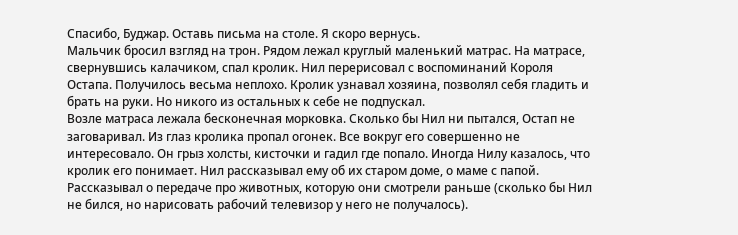Спасибо, Буджар. Оставь письма на столе. Я скоро вернусь.
Мальчик бросил взгляд на трон. Рядом лежал круглый маленький матрас. На матрасе, свернувшись калачиком, спал кролик. Нил перерисовал с воспоминаний Короля Остапа. Получилось весьма неплохо. Кролик узнавал хозяина, позволял себя гладить и брать на руки. Но никого из остальных к себе не подпускал.
Возле матраса лежала бесконечная морковка. Сколько бы Нил ни пытался, Остап не заговаривал. Из глаз кролика пропал огонек. Все вокруг его совершенно не интересовало. Он грыз холсты, кисточки и гадил где попало. Иногда Нилу казалось, что кролик его понимает. Нил рассказывал ему об их старом доме, о маме с папой. Рассказывал о передаче про животных, которую они смотрели раньше (сколько бы Нил не бился, но нарисовать рабочий телевизор у него не получалось).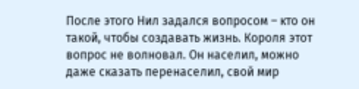После этого Нил задался вопросом – кто он такой, чтобы создавать жизнь. Короля этот вопрос не волновал. Он населил, можно даже сказать перенаселил, свой мир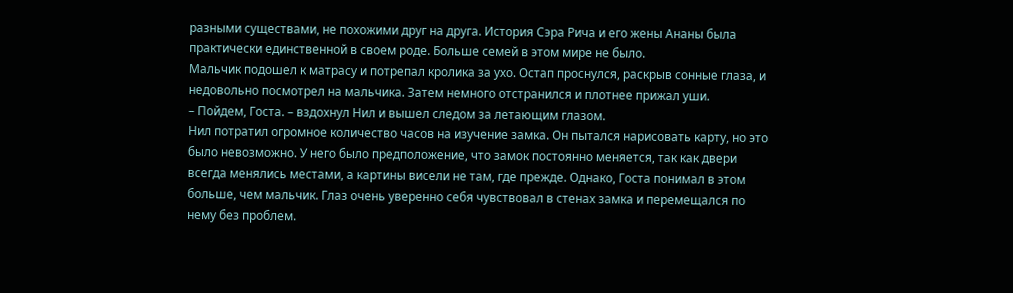разными существами, не похожими друг на друга. История Сэра Рича и его жены Ананы была практически единственной в своем роде. Больше семей в этом мире не было.
Мальчик подошел к матрасу и потрепал кролика за ухо. Остап проснулся, раскрыв сонные глаза, и недовольно посмотрел на мальчика. Затем немного отстранился и плотнее прижал уши.
– Пойдем, Госта. – вздохнул Нил и вышел следом за летающим глазом.
Нил потратил огромное количество часов на изучение замка. Он пытался нарисовать карту, но это было невозможно. У него было предположение, что замок постоянно меняется, так как двери всегда менялись местами, а картины висели не там, где прежде. Однако, Госта понимал в этом больше, чем мальчик. Глаз очень уверенно себя чувствовал в стенах замка и перемещался по нему без проблем.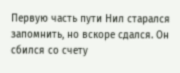Первую часть пути Нил старался запомнить, но вскоре сдался. Он сбился со счету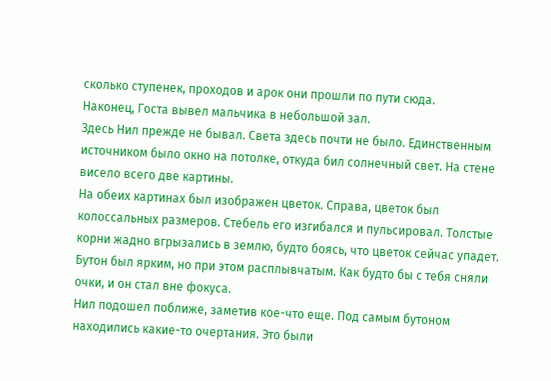сколько ступенек, проходов и арок они прошли по пути сюда.
Наконец, Госта вывел мальчика в небольшой зал.
Здесь Нил прежде не бывал. Света здесь почти не было. Единственным источником было окно на потолке, откуда бил солнечный свет. На стене висело всего две картины.
На обеих картинах был изображен цветок. Справа, цветок был колоссальных размеров. Стебель его изгибался и пульсировал. Толстые корни жадно вгрызались в землю, будто боясь, что цветок сейчас упадет. Бутон был ярким, но при этом расплывчатым. Как будто бы с тебя сняли очки, и он стал вне фокуса.
Нил подошел поближе, заметив кое-что еще. Под самым бутоном находились какие-то очертания. Это были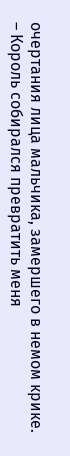очертания лица мальчика, замершего в немом крике.
– Король собирался превратить меня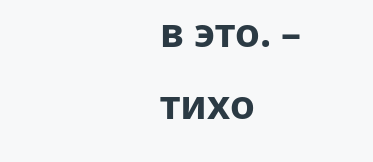в это. – тихо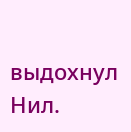выдохнул Нил.